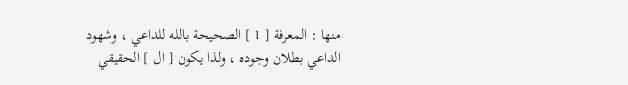منها : المعرفة [ 1 ] الصحيحة بالله للداعي ، وشهود الداعي بطلان وجوده ، ولذا يكون [ ال ] الحقيقي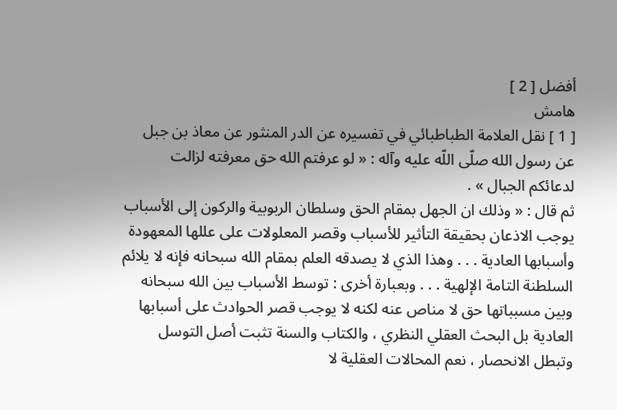أفضل [ 2 ]
هامش
[ 1 ] نقل العلامة الطباطبائي في تفسيره عن الدر المنثور عن معاذ بن جبل عن رسول الله صلّى اللّه عليه وآله : « لو عرفتم الله حق معرفته لزالت لدعائكم الجبال » .
ثم قال : « وذلك ان الجهل بمقام الحق وسلطان الربوبية والركون إلى الأسباب يوجب الاذعان بحقيقة التأثير للأسباب وقصر المعلولات على عللها المعهودة وأسبابها العادية . . . وهذا الذي لا يصدقه العلم بمقام الله سبحانه فإنه لا يلائم السلطنة التامة الإلهية . . . وبعبارة أخرى : توسط الأسباب بين الله سبحانه وبين مسبباتها حق لا مناص عنه لكنه لا يوجب قصر الحوادث على أسبابها العادية بل البحث العقلي النظري ، والكتاب والسنة تثبت أصل التوسل وتبطل الانحصار ، نعم المحالات العقلية لا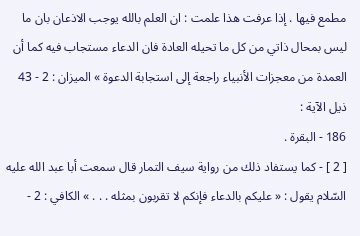مطمع فيها . إذا عرفت هذا علمت : ان العلم بالله يوجب الاذعان بان ما ليس بمحال ذاتي من كل ما تحيله العادة فان الدعاء مستجاب فيه كما أن العمدة من معجزات الأنبياء راجعة إلى استجابة الدعوة » الميزان : 2 - 43 ذيل الآية :
186 - البقرة .
[ 2 ] - كما يستفاد ذلك من رواية سيف التمار قال سمعت أبا عبد الله عليه السّلام يقول : « عليكم بالدعاء فإنكم لا تقربون بمثله . . . » الكافي : 2 -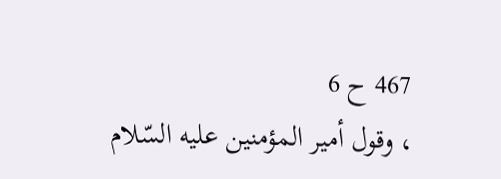467 ح 6
، وقول أمير المؤمنين عليه السّلام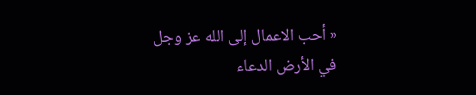« أحب الاعمال إلى الله عز وجل في الأرض الدعاء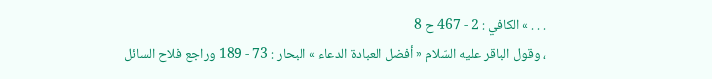. . . » الكافي : 2 - 467 ح 8
، وقول الباقر عليه السّلام « أفضل العبادة الدعاء » البحار : 73 - 189 وراجع فلاح السائل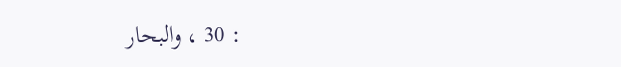: 30 ، والبحار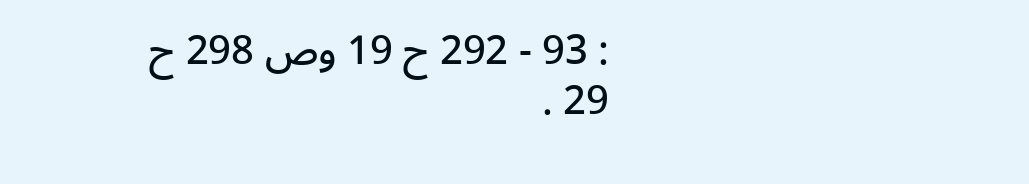: 93 - 292 ح 19 وص 298 ح 29 .